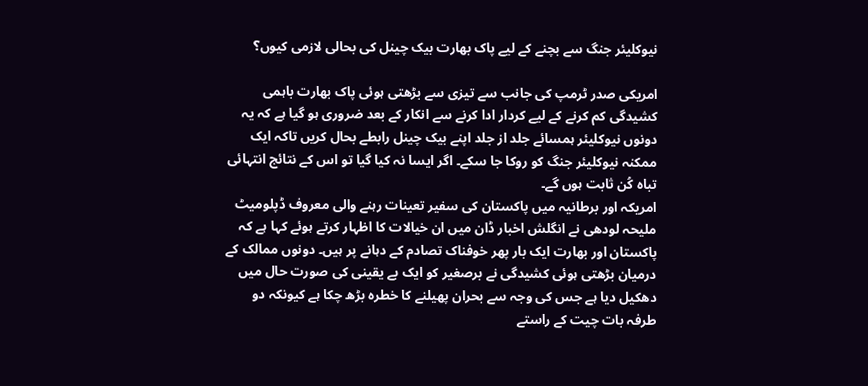نیوکلیئر جنگ سے بچنے کے لیے پاک بھارت بیک چینل کی بحالی لازمی کیوں؟

امریکی صدر ٹرمپ کی جانب سے تیزی سے بڑھتی ہوئی پاک بھارت باہمی کشیدگی کم کرنے کے لیے کردار ادا کرنے سے انکار کے بعد ضروری ہو گیا ہے کہ یہ دونوں نیوکلیئر ہمسائے جلد از جلد اپنے بیک چینل رابطے بحال کریں تاکہ ایک ممکنہ نیوکلیئر جنگ کو روکا جا سکے۔ اگر ایسا نہ کیا گیا تو اس کے نتائج انتہائی تباہ کُن ثابت ہوں گے۔
امریکہ اور برطانیہ میں پاکستان کی سفیر تعینات رہنے والی معروف ڈپلومیٹ ملیحہ لودھی نے انگلش اخبار ڈان میں ان خیالات کا اظہار کرتے ہوئے کہا ہے کہ پاکستان اور بھارت ایک بار پھر خوفناک تصادم کے دہانے پر ہیں۔ دونوں ممالک کے درمیان بڑھتی ہوئی کشیدگی نے برصغیر کو ایک بے یقینی کی صورت حال میں دھکیل دیا ہے جس کی وجہ سے بحران پھیلنے کا خطرہ بڑھ چکا ہے کیونکہ دو طرفہ بات چیت کے راستے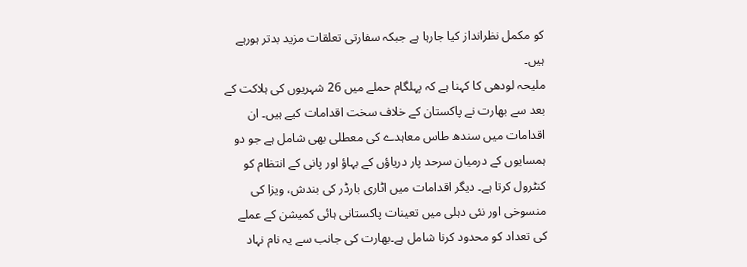کو مکمل نظرانداز کیا جارہا ہے جبکہ سفارتی تعلقات مزید بدتر ہورہے ہیں۔
ملیحہ لودھی کا کہنا ہے کہ پہلگام حملے میں 26 شہریوں کی ہلاکت کے بعد سے بھارت نے پاکستان کے خلاف سخت اقدامات کیے ہیں۔ ان اقدامات میں سندھ طاس معاہدے کی معطلی بھی شامل ہے جو دو ہمسایوں کے درمیان سرحد پار دریاؤں کے بہاؤ اور پانی کے انتظام کو کنٹرول کرتا ہے۔ دیگر اقدامات میں اٹاری بارڈر کی بندش، ویزا کی منسوخی اور نئی دہلی میں تعینات پاکستانی ہائی کمیشن کے عملے کی تعداد کو محدود کرنا شامل ہے۔بھارت کی جانب سے یہ نام نہاد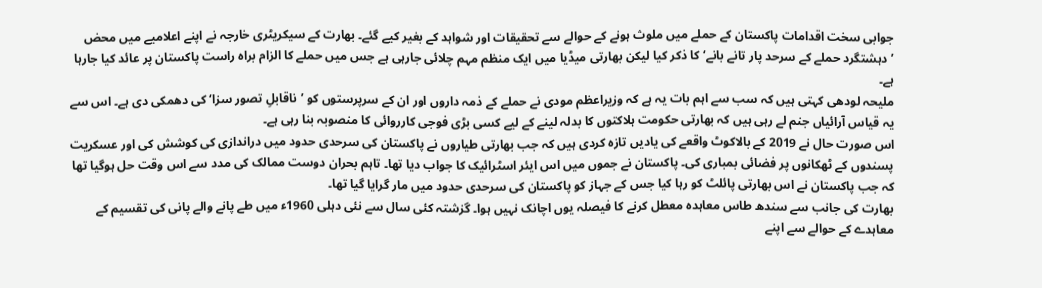جوابی سخت اقدامات پاکستان کے حملے میں ملوث ہونے کے حوالے سے تحقیقات اور شواہد کے بغیر کیے گئے۔ بھارت کے سیکریٹری خارجہ نے اپنے اعلامیے میں محض ’دہشتگرد حملے کے سرحد پار تانے بانے‘ کا ذکر کیا لیکن بھارتی میڈیا میں ایک منظم مہم چلائی جارہی ہے جس میں حملے کا الزام براہ راست پاکستان پر عائد کیا جارہا ہے۔
ملیحہ لودھی کہتی ہیں کہ سب سے اہم بات یہ ہے کہ وزیراعظم مودی نے حملے کے ذمہ داروں اور ان کے سرپرستوں کو ’ناقابلِ تصور سزا‘ کی دھمکی دی ہے۔ اس سے یہ قیاس آرائیاں جنم لے رہی ہیں کہ بھارتی حکومت ہلاکتوں کا بدلہ لینے کے لیے کسی بڑی فوجی کارروائی کا منصوبہ بنا رہی ہے۔
اس صورت حال نے 2019 کے بالاکوٹ واقعے کی یادیں تازہ کردی ہیں کہ جب بھارتی طیاروں نے پاکستان کی سرحدی حدود میں دراندازی کی کوشش کی اور عسکریت پسندوں کے ٹھکانوں پر فضائی بمباری کی۔ پاکستان نے جموں میں اس ایئر اسٹرائیک کا جواب دیا تھا۔ تاہم بحران دوست ممالک کی مدد سے اس وقت حل ہوگیا تھا کہ جب پاکستان نے اس بھارتی پائلٹ کو رہا کیا جس کے جہاز کو پاکستان کی سرحدی حدود میں مار گرایا گیا تھا۔
بھارت کی جانب سے سندھ طاس معاہدہ معطل کرنے کا فیصلہ یوں اچانک نہیں ہوا۔ گزشتہ کئی سال سے نئی دہلی 1960ء میں طے پانے والے پانی کی تقسیم کے معاہدے کے حوالے سے اپنے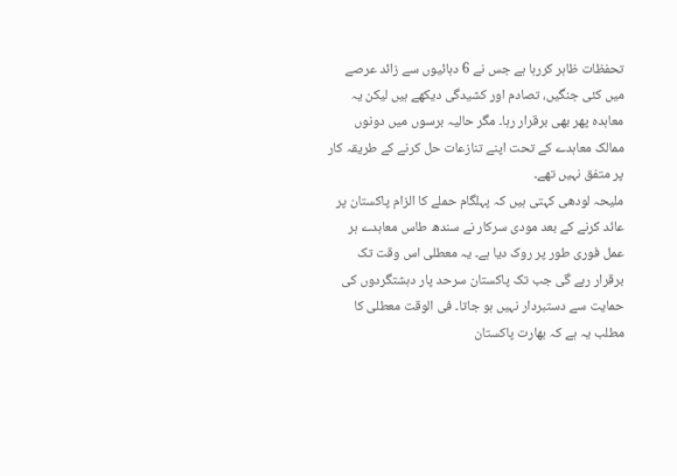تحفظات ظاہر کررہا ہے جس نے 6 دہائیوں سے زائد عرصے میں کئی جنگیں، تصادم اور کشیدگی دیکھے ہیں لیکن یہ معاہدہ پھر بھی برقرار رہا۔ مگر حالیہ برسوں میں دونوں ممالک معاہدے کے تحت اپنے تنازعات حل کرنے کے طریقہ کار پر متفق نہیں تھے۔
ملیحہ لودھی کہتی ہیں کہ پہلگام حملے کا الزام پاکستان پر عائد کرنے کے بعد مودی سرکار نے سندھ طاس معاہدے ہر عمل فوری طور پر روک دیا ہے۔ یہ معطلی اس وقت تک برقرار رہے گی جب تک پاکستان سرحد پار دہشتگردوں کی حمایت سے دستبردار نہیں ہو جاتا۔ فی الوقت معطلی کا مطلب یہ ہے کہ بھارت پاکستان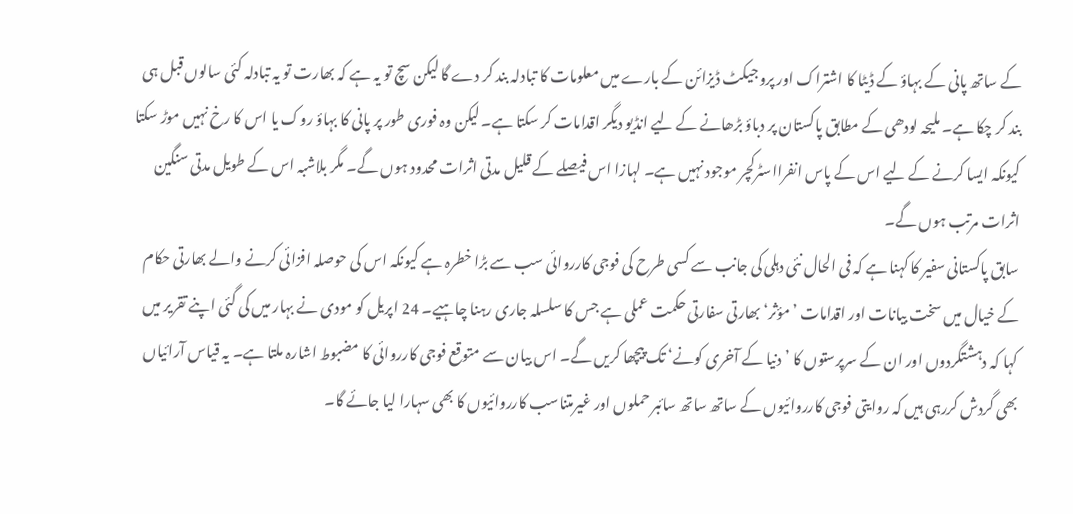کے ساتھ پانی کے بہاؤ کے ڈیٹا کا اشتراک اور پروجیکٹ ڈیزائن کے بارے میں معلومات کا تبادلہ بند کر دے گا لیکن سچ تو یہ ہے کہ بھارت تو یہ تبادلہ کئی سالوں قبل ہی بند کر چکا ہے۔ ملیحہ لودھی کے مطابق پاکستان پر دباؤ بڑھانے کے لیے انڈیو دیگر اقدامات کر سکتا ہے۔ لیکن وہ فوری طور پر پانی کا بہاؤ روک یا اس کا رخ نہیں موڑ سکتا کیونکہ ایسا کرنے کے لیے اس کے پاس انفرااسٹرکچر موجود نہیں ہے۔ لہازا اس فیصلے کے قلیل مدتی اثرات محدود ہوں گے۔ مگر بلاشبہ اس کے طویل مدتی سنگین اثرات مرتب ہوں گے۔
سابق پاکستانی سفیر کا کہنا ہے کہ فی الحال نئی دہلی کی جانب سے کسی طرح کی فوجی کارروائی سب سے بڑا خطرہ ہے کیونکہ اس کی حوصلہ افزائی کرنے والے بھارتی حکام کے خیال میں سخت بیانات اور اقدامات ’مؤثر‘ بھارتی سفارتی حکمت عملی ہے جس کا سلسلہ جاری رہنا چاہیے۔ 24 اپریل کو مودی نے بہار میں کی گئی اپنے تقریر میں کہا کہ دہشتگردوں اور ان کے سرپرستوں کا ’دنیا کے آخری کونے‘ تک پیچھا کریں گے۔ اس بیان سے متوقع فوجی کارروائی کا مضبوط اشارہ ملتا ہے۔ یہ قیاس آرائیاں بھی گردش کررہی ہیں کہ روایتی فوجی کارروائیوں کے ساتھ ساتھ سائبر حملوں اور غیرمتناسب کارروائیوں کا بھی سہارا لیا جائے گا۔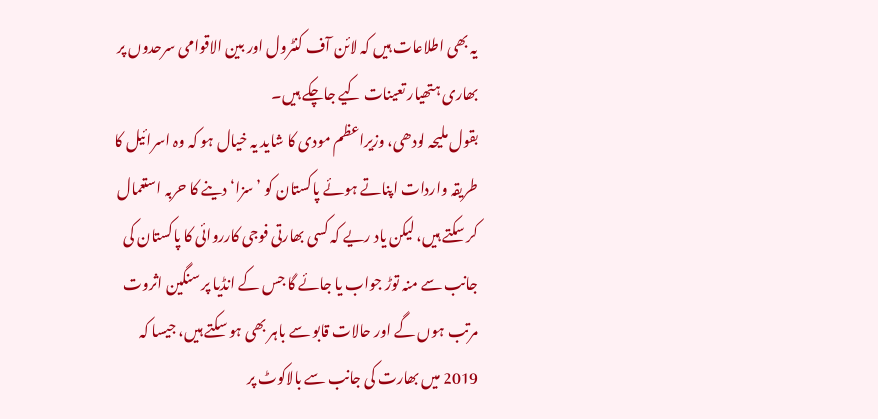یہ بھی اطلاعات ہیں کہ لائن آف کنٹرول اور بین الاقوامی سرحدوں پر بھاری ہتھیار تعینات کیے جاچکے ہیں۔
بقول ملیحہ لودھی، وزیراعظم مودی کا شاید یہ خیال ہو کہ وہ اسرائیل کا طریقہ واردات اپناتے ہوئے پاکستان کو ’سزا‘ دینے کا حربہ استعمال کر سکتے ہیں، لیکن یاد ریے کہ کسی بھارتی فوجی کارروائی کا پاکستان کی جانب سے منہ توڑ جواب یا جائے گا جس کے انڈیا پر سنگین اثروت مرتب ہوں گے اور حالات قابو سے باہر بھی ہو سکتے ہیں، جیسا کہ 2019 میں بھارت کی جانب سے بالاکوٹ پر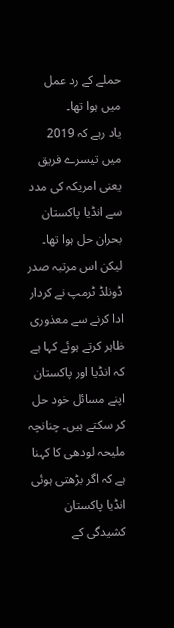حملے کے رد عمل میں ہوا تھا۔
یاد رہے کہ 2019 میں تیسرے فریق یعنی امریکہ کی مدد سے انڈیا پاکستان بحران حل ہوا تھا۔ لیکن اس مرتبہ صدر ڈونلڈ ٹرمپ نے کردار ادا کرنے سے معذوری ظاہر کرتے ہوئے کہا ہے کہ انڈیا اور پاکستان اپنے مسائل خود حل کر سکتے ہیں۔ چنانچہ ملیحہ لودھی کا کہنا ہے کہ اگر بڑھتی ہوئی انڈیا پاکستان کشیدگی کے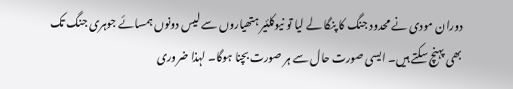دوران مودی نے محدود جنگ کا پنگا لے لیا تو نیوکلئیر ہتھیاروں سے لیس دونوں ہمسائے جوہری جنگ تک بھی پہنچ سکتے ہیں۔ ایسی صورت حال سے ہر صورت بچنا ہوگا۔ لہذا ضروری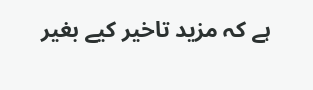ہے کہ مزید تاخیر کیے بغیر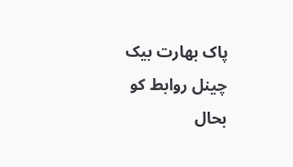پاک بھارت بیک چینل روابط کو بحال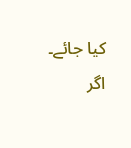کیا جائے۔ اگر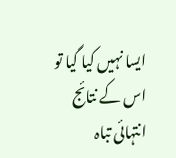ایسا نہیں کیا گیا تو اس کے نتائج انتہائی تباہ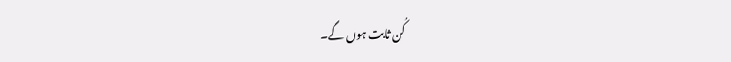کُن ثابت ہوں گے۔